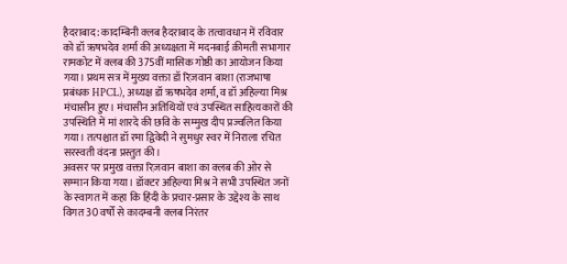हैदराबाद: कादम्बिनी क्लब हैदराबाद के तत्वावधान में रविवार को डॉ ऋषभदेव शर्मा की अध्यक्षता में मदनबाई क़ीमती सभागार रामकोट में क्लब की 375वीं मासिक गोष्ठी का आयोजन किया गया। प्रथम सत्र में मुख्य वक्ता डॉ रिज़वान बाशा (राजभाषा प्रबंधक HPCL), अध्यक्ष डॉ ऋषभदेव शर्मा, व डॉ अहिल्या मिश्र मंचासीन हुए। मंचासीन अतिथियों एवं उपस्थित साहित्यकारों की उपस्थिति में मां शारदे की छवि के सम्मुख दीप प्रज्वलित किया गया। तत्पश्चात डॉ रमा द्विवेदी ने सुमधुर स्वर में निराला रचित सरस्वती वंदना प्रस्तुत की।
अवसर पर प्रमुख वक्ता रिज़वान बाशा का क्लब की ओर से सम्मान किया गया। डॉक्टर अहिल्या मिश्र ने सभी उपस्थित जनों के स्वागत में कहा कि हिंदी के प्रचार-प्रसार के उद्देश्य के साथ विगत 30 वर्षों से कादम्बनी क्लब निरंतर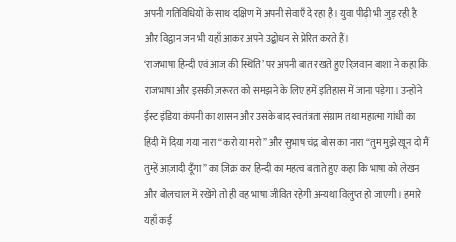अपनी गतिविधियों के साथ दक्षिण में अपनी सेवाएँ दे रहा है। युवा पीढ़ी भी जुड़ रही है और विद्वान जन भी यहाँ आकर अपने उद्बोधन से प्रेरित करते हैं।
‘राजभाषा हिन्दी एवं आज की स्थिति’ पर अपनी बात रखते हुए रिज़वान बाशा ने कहा कि राजभाषा और इसकी ज़रूरत को समझने के लिए हमें इतिहास में जाना पड़ेगा। उन्होंने ईस्ट इंडिया कंपनी का शासन और उसके बाद स्वतंत्रता संग्राम तथा महात्मा गांधी का हिंदी में दिया गया नारा “करो या मरो” और सुभाष चंद्र बोस का नारा “तुम मुझे खून दो मैं तुम्हें आज़ादी दूँगा” का ज़िक्र कर हिन्दी का महत्व बताते हुए कहा कि भाषा को लेखन और बोलचाल में रखेंगे तो ही वह भाषा जीवित रहेगी अन्यथा विलुप्त हो जाएगी। हमारे यहाँ कई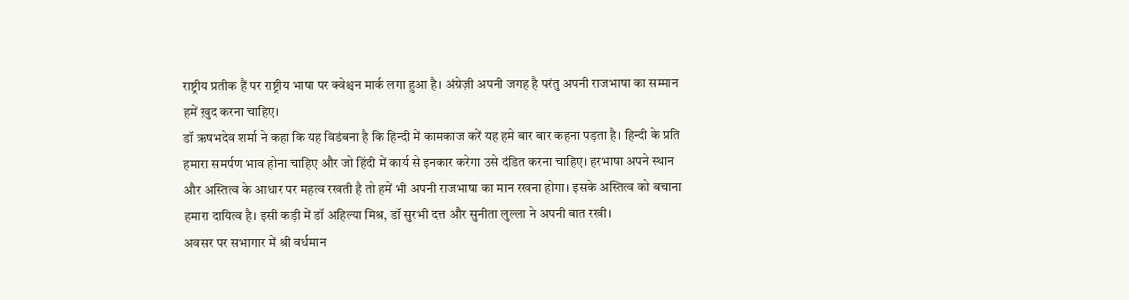राष्ट्रीय प्रतीक हैं पर राष्ट्रीय भाषा पर क्वेश्चन मार्क लगा हुआ है। अंग्रेज़ी अपनी जगह है परंतु अपनी राजभाषा का सम्मान हमें ख़ुद करना चाहिए।
डॉ ऋषभदेव शर्मा ने कहा कि यह विडंबना है कि हिन्दी में कामकाज करें यह हमे बार बार कहना पड़ता है। हिन्दी के प्रति हमारा समर्पण भाव होना चाहिए और जो हिंदी में कार्य से इनकार करेगा उसे दंडित करना चाहिए। हरभाषा अपने स्थान और अस्तित्व के आधार पर महत्व रखती है तो हमें भी अपनी राजभाषा का मान रखना होगा। इसके अस्तित्व को बचाना हमारा दायित्व है। इसी कड़ी में डॉ अहिल्या मिश्र, डॉ सुरभी दत्त और सुनीता लुल्ला ने अपनी बात रखी।
अवसर पर सभागार में श्री वर्धमान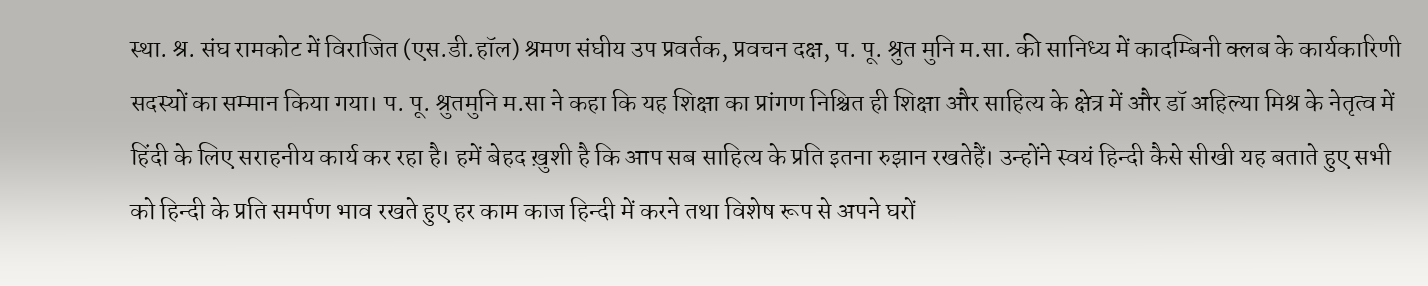स्था. श्र. संघ रामकोट में विराजित (एस.डी.हॉल) श्रमण संघीय उप प्रवर्तक, प्रवचन दक्ष, प. पू. श्रुत मुनि म.सा. की सानिध्य में कादम्बिनी क्लब के कार्यकारिणी सदस्यों का सम्मान किया गया। प. पू. श्रुतमुनि म.सा ने कहा कि यह शिक्षा का प्रांगण निश्चित ही शिक्षा और साहित्य के क्षेत्र में और डॉ अहिल्या मिश्र के नेतृत्व में हिंदी के लिए सराहनीय कार्य कर रहा है। हमें बेहद ख़ुशी है कि आप सब साहित्य के प्रति इतना रुझान रखतेहैं। उन्होंने स्वयं हिन्दी कैसे सीखी यह बताते हुए सभी को हिन्दी के प्रति समर्पण भाव रखते हुए हर काम काज हिन्दी में करने तथा विशेष रूप से अपने घरों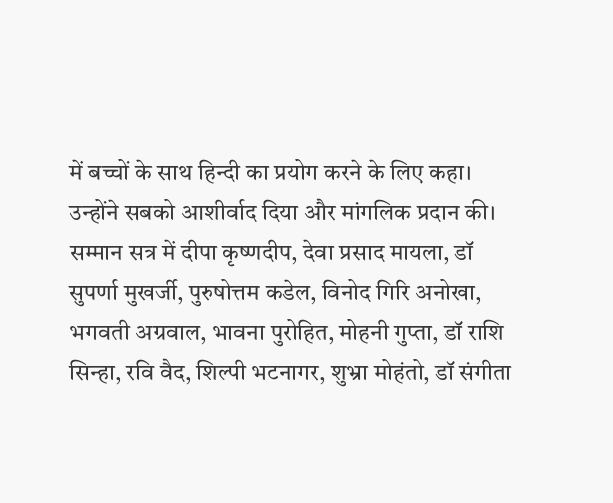में बच्चों के साथ हिन्दी का प्रयोग करने के लिए कहा। उन्होंने सबको आशीर्वाद दिया और मांगलिक प्रदान की।
सम्मान सत्र में दीपा कृष्णदीप, देवा प्रसाद मायला, डॉ सुपर्णा मुखर्जी, पुरुषोत्तम कडेल, विनोद गिरि अनोखा, भगवती अग्रवाल, भावना पुरोहित, मोहनी गुप्ता, डॉ राशि सिन्हा, रवि वैद, शिल्पी भटनागर, शुभ्रा मोहंतो, डॉ संगीता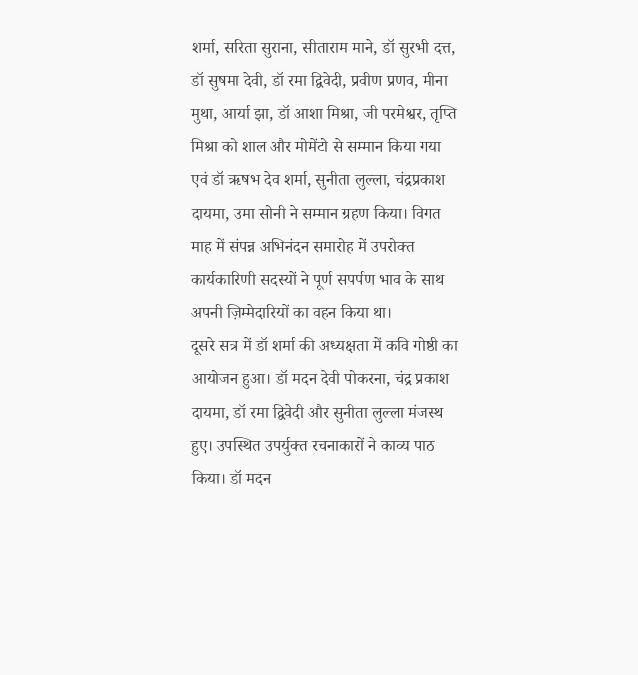शर्मा, सरिता सुराना, सीताराम माने, डॉ सुरभी दत्त, डॉ सुषमा देवी, डॉ रमा द्विवेदी, प्रवीण प्रणव, मीना मुथा, आर्या झा, डॉ आशा मिश्रा, जी परमेश्वर, तृप्ति मिश्रा को शाल और मोमेंटो से सम्मान किया गया एवं डॉ ऋषभ देव शर्मा, सुनीता लुल्ला, चंद्रप्रकाश दायमा, उमा सोनी ने सम्मान ग्रहण किया। विगत माह में संपन्न अभिनंदन समारोह में उपरोक्त कार्यकारिणी सदस्यों ने पूर्ण सपर्पण भाव के साथ अपनी ज़िम्मेदारियों का वहन किया था।
दूसरे सत्र में डॉ शर्मा की अध्यक्षता में कवि गोष्ठी का आयोजन हुआ। डॉ मदन देवी पोकरना, चंद्र प्रकाश दायमा, डॉ रमा द्विवेदी और सुनीता लुल्ला मंजस्थ हुए। उपस्थित उपर्युक्त रचनाकारों ने काव्य पाठ किया। डॉ मदन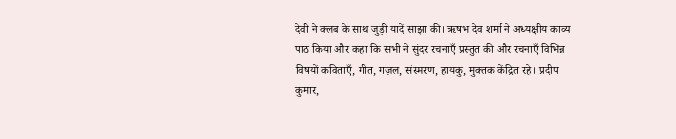देवी ने क्लब के साथ जुड़ी यादें साझा की। ऋषभ देव शर्मा ने अध्यक्षीय काव्य पाठ किया और कहा कि सभी ने सुंदर रचनाएँ प्रस्तुत की और रचनाएँ विभिन्न विषयों कविताएँ, गीत, गज़ल, संस्मरण, हायकु, मुक्तक केंद्रित रहे। प्रदीप कुमार,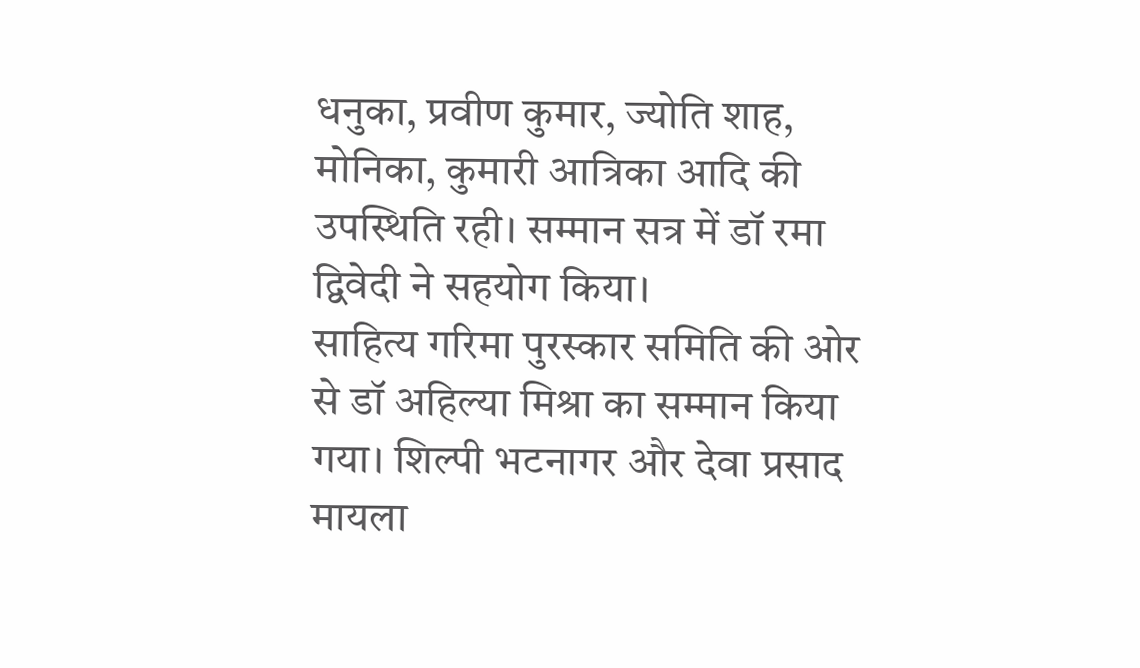धनुका, प्रवीण कुमार, ज्योति शाह, मोनिका, कुमारी आत्रिका आदि की उपस्थिति रही। सम्मान सत्र में डॉ रमा द्विवेदी ने सहयोग किया।
साहित्य गरिमा पुरस्कार समिति की ओर से डॉ अहिल्या मिश्रा का सम्मान किया गया। शिल्पी भटनागर और देवा प्रसाद मायला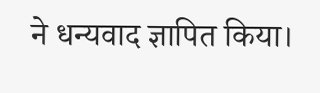ने धन्यवाद ज्ञापित किया।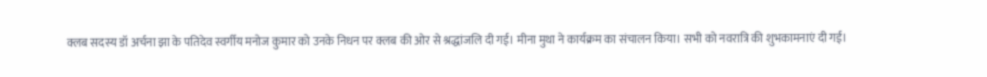क्लब सदस्य डॉ अर्चना झा के पतिदेव स्वर्गीय मनोज कुमार को उनके निधन पर क्लब की ओर से श्रद्धांजलि दी गई। मीना मुथा ने कार्यक्रम का संचालन किया। सभी को नवरात्रि की शुभकामनाएं दी गई।